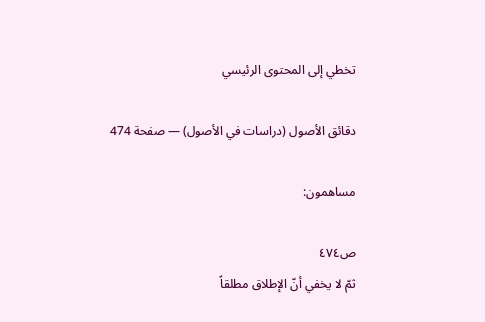تخطي إلى المحتوى الرئيسي

دقائق الأصول (دراسات في الأصول) — صفحة 474

مساهمون:

ص٤٧٤
ثمّ لا يخفي أنّ الإطلاق مطلقاً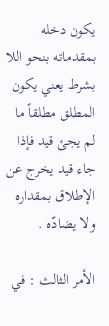يكون دخله بمقدماته بنحو اللا بشرط يعني يكون المطلق مطلقاً ما لم يجئ قيد فإذا جاء قيد يخرج عن الإطلاق بمقداره ولا يضادّه .

الأمر الثالث : في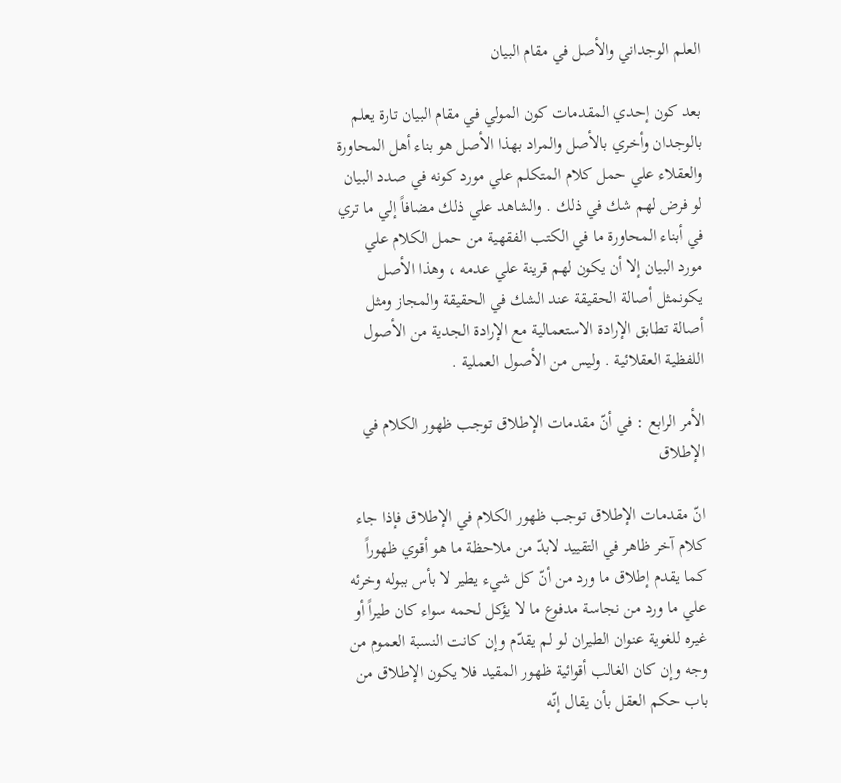العلم الوجداني والأصل في مقام البيان

بعد كون إحدي المقدمات كون المولي في مقام البيان تارة يعلم بالوجدان وأخري بالأصل والمراد بهذا الأصل هو بناء أهل المحاورة والعقلاء علي حمل كلام المتكلم علي مورد كونه في صدد البيان لو فرض لهم شك في ذلك . والشاهد علي ذلك مضافاً إلي ما تري في أبناء المحاورة ما في الكتب الفقهية من حمل الكلام علي مورد البيان إلا أن يكون لهم قرينة علي عدمه ، وهذا الأصل يكونمثل أصالة الحقيقة عند الشك في الحقيقة والمجاز ومثل أصالة تطابق الإرادة الاستعمالية مع الإرادة الجدية من الأصول اللفظية العقلائية . وليس من الأصول العملية .

الأمر الرابع : في أنّ مقدمات الإطلاق توجب ظهور الكلام في الإطلاق

انّ مقدمات الإطلاق توجب ظهور الكلام في الإطلاق فإذا جاء كلام آخر ظاهر في التقييد لابدّ من ملاحظة ما هو أقوي ظهوراً كما يقدم إطلاق ما ورد من أنّ كل شيء يطير لا بأس ببوله وخرئه علي ما ورد من نجاسة مدفوع ما لا يؤكل لحمه سواء كان طيراً أو غيره للغوية عنوان الطيران لو لم يقدّم وإن كانت النسبة العموم من وجه وإن كان الغالب أقوائية ظهور المقيد فلا يكون الإطلاق من باب حكم العقل بأن يقال إنّه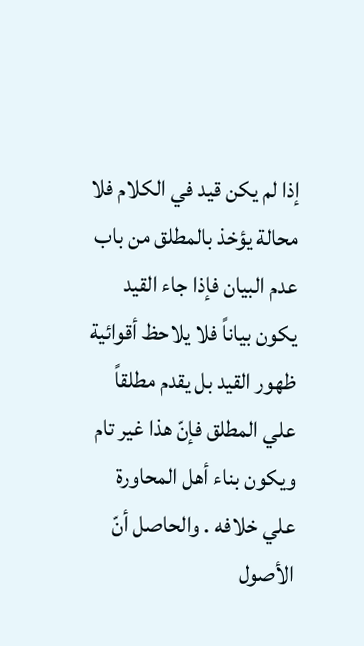إذا لم يكن قيد في الكلام فلا محالة يؤخذ بالمطلق من باب عدم البيان فإذا جاء القيد يكون بياناً فلا يلاحظ أقوائية ظهور القيد بل يقدم مطلقاً علي المطلق فإنّ هذا غير تام ويكون بناء أهل المحاورة علي خلافه . والحاصل أنّ الأصول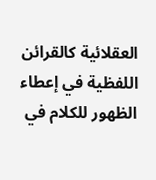العقلائية كالقرائن اللفظية في إعطاء الظهور للكلام في